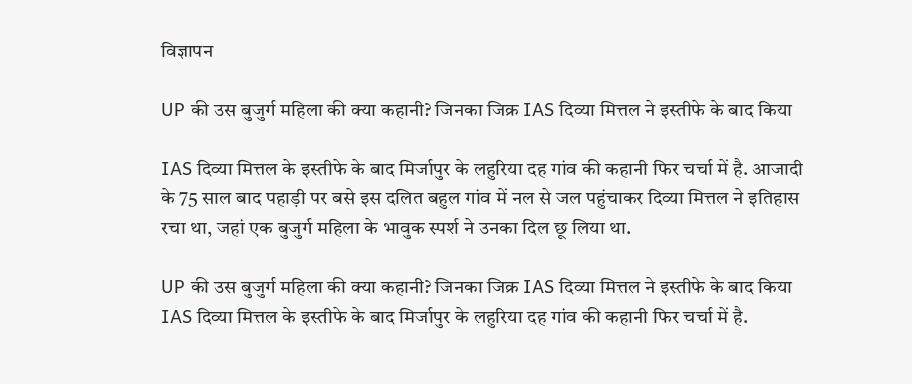विज्ञापन

UP की उस बुजुर्ग महिला की क्या कहानी? जिनका जिक्र IAS दिव्या मित्तल ने इस्तीफे के बाद किया

IAS दिव्या मित्तल के इस्तीफे के बाद मिर्जापुर के लहुरिया दह गांव की कहानी फिर चर्चा में है. आजादी के 75 साल बाद पहाड़ी पर बसे इस दलित बहुल गांव में नल से जल पहुंचाकर दिव्या मित्तल ने इतिहास रचा था, जहां एक बुजुर्ग महिला के भावुक स्पर्श ने उनका दिल छू लिया था.

UP की उस बुजुर्ग महिला की क्या कहानी? जिनका जिक्र IAS दिव्या मित्तल ने इस्तीफे के बाद किया
IAS दिव्या मित्तल के इस्तीफे के बाद मिर्जापुर के लहुरिया दह गांव की कहानी फिर चर्चा में है.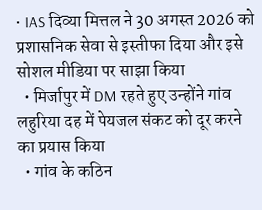• IAS दिव्या मित्तल ने 30 अगस्त 2026 को प्रशासनिक सेवा से इस्तीफा दिया और इसे सोशल मीडिया पर साझा किया
  • मिर्जापुर में DM रहते हुए उन्होंने गांव लहुरिया दह में पेयजल संकट को दूर करने का प्रयास किया
  • गांव के कठिन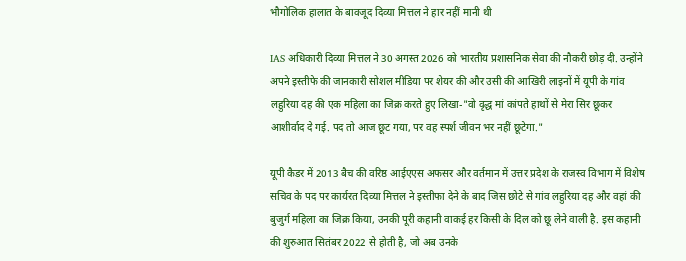भौगोलिक हालात के बावजूद दिव्या मित्तल ने हार नहीं मानी थी

IAS अधिकारी दिव्या मित्तल ने 30 अगस्त 2026 को भारतीय प्रशासनिक सेवा की नौकरी छोड़ दी. उन्होंने अपने इस्तीफे की जानकारी सोशल मीडिया पर शेयर की और उसी की आखिरी लाइनों में यूपी के गांव लहुरिया दह की एक महिला का जिक्र करते हुए लिखा-"वो वृद्ध मां कांपते हाथों से मेरा सिर छूकर आशीर्वाद दे गई. पद तो आज छूट गया, पर वह स्पर्श जीवन भर नहीं छूटेगा."

यूपी कैडर में 2013 बैच की वरिष्ठ आईएएस अफसर और वर्तमान में उत्तर प्रदेश के राजस्व विभाग में विशेष सचिव के पद पर कार्यरत दिव्या मित्तल ने इस्तीफा देने के बाद जिस छोटे से गांव लहुरिया दह और वहां की बुजुर्ग महिला का जिक्र किया, उनकी पूरी कहानी वाकई हर किसी के दिल को छू लेने वाली है. इस कहानी की शुरुआत सितंबर 2022 से होती है, जो अब उनके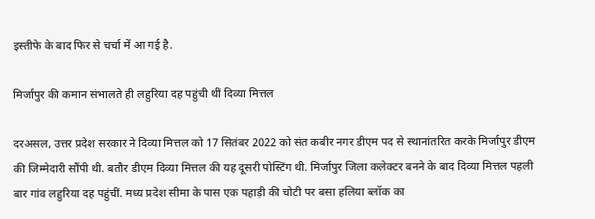इस्तीफे के बाद फिर से चर्चा में आ गई है.

मिर्जापुर की कमान संभालते ही लहुरिया दह पहुंची थीं दिव्या मित्तल

दरअसल, उत्तर प्रदेश सरकार ने दिव्या मित्तल को 17 सितंबर 2022 को संत कबीर नगर डीएम पद से स्थानांतरित करके मिर्जापुर डीएम की जिम्मेदारी सौंपी थी. बतौर डीएम दिव्या मित्तल की यह दूसरी पोस्टिंग थी. मिर्जापुर जिला कलेक्टर बनने के बाद दिव्या मित्तल पहली बार गांव लहुरिया दह पहुंचीं. मध्य प्रदेश सीमा के पास एक पहाड़ी की चोटी पर बसा हलिया ब्लॉक का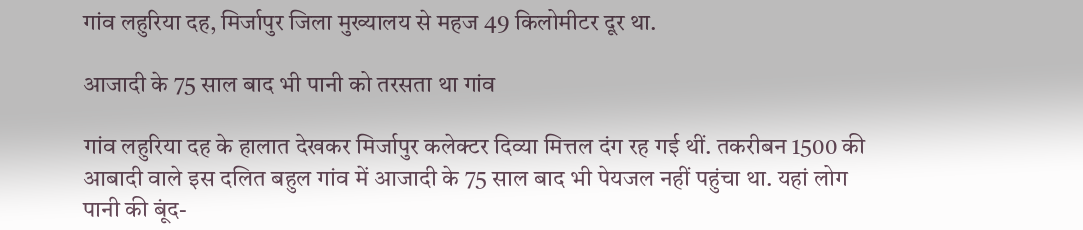गांव लहुरिया दह, मिर्जापुर जिला मुख्यालय से महज 49 किलोमीटर दूर था.

आजादी के 75 साल बाद भी पानी को तरसता था गांव

गांव लहुरिया दह के हालात देखकर मिर्जापुर कलेक्टर दिव्या मित्तल दंग रह गई थीं. तकरीबन 1500 की आबादी वाले इस दलित बहुल गांव में आजादी के 75 साल बाद भी पेयजल नहीं पहुंचा था. यहां लोग पानी की बूंद-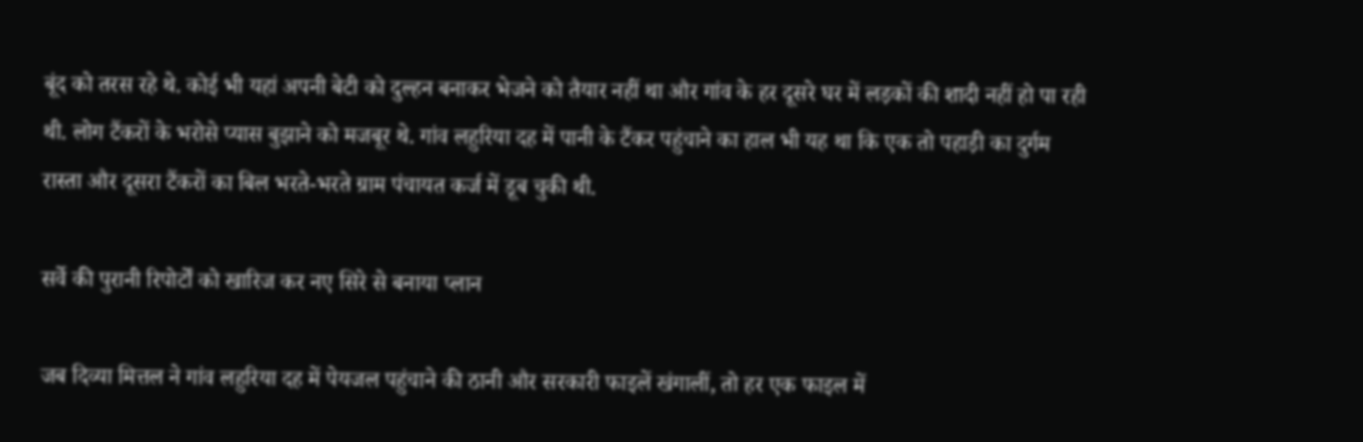बूंद को तरस रहे थे. कोई भी यहां अपनी बेटी को दुल्हन बनाकर भेजने को तैयार नहीं था और गांव के हर दूसरे घर में लड़कों की शादी नहीं हो पा रही थी. लोग टैंकरों के भरोसे प्यास बुझाने को मजबूर थे. गांव लहुरिया दह में पानी के टैंकर पहुंचाने का हाल भी यह था कि एक तो पहाड़ी का दुर्गम रास्ता और दूसरा टैंकरों का बिल भरते-भरते ग्राम पंचायत कर्ज में डूब चुकी थी.

सर्वे की पुरानी रिपोर्टों को खारिज कर नए सिरे से बनाया प्लान

जब दिव्या मित्तल ने गांव लहुरिया दह में पेयजल पहुंचाने की ठानी और सरकारी फाइलें खंगालीं, तो हर एक फाइल में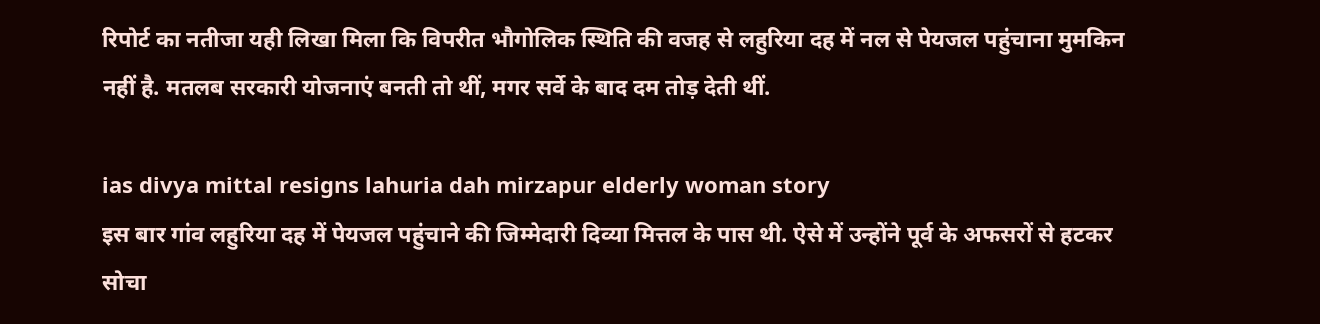रिपोर्ट का नतीजा यही लिखा मिला कि विपरीत भौगोलिक स्थिति की वजह से लहुरिया दह में नल से पेयजल पहुंचाना मुमकिन नहीं है. मतलब सरकारी योजनाएं बनती तो थीं, मगर सर्वे के बाद दम तोड़ देती थीं.

ias divya mittal resigns lahuria dah mirzapur elderly woman story
इस बार गांव लहुरिया दह में पेयजल पहुंचाने की जिम्मेदारी दिव्या मित्तल के पास थी. ऐसे में उन्होंने पूर्व के अफसरों से हटकर सोचा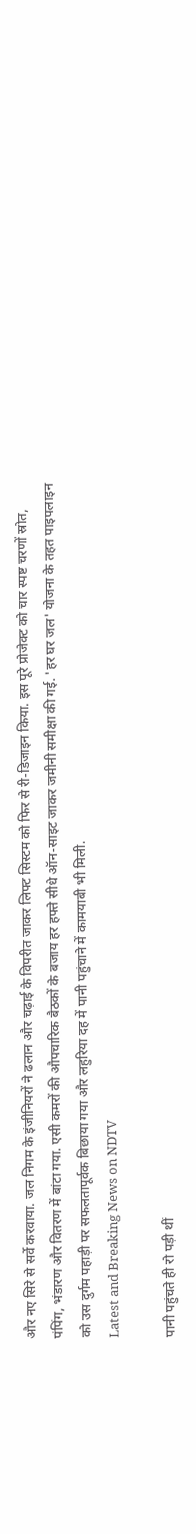और नए सिरे से सर्वे करवाया. जल निगम के इंजीनियरों ने ढलान और चढ़ाई के विपरीत जाकर लिफ्ट सिस्टम को फिर से री-डिजाइन किया. इस पूरे प्रोजेक्ट को चार स्पष्ट चरणों स्रोत, पंपिंग, भंडारण और वितरण में बांटा गया. एसी कमरों की औपचारिक बैठकों के बजाय हर हफ्ते सीधे ऑन-साइट जाकर जमीनी समीक्षा की गई. 'हर घर जल' योजना के तहत पाइपलाइन को उस दुर्गम पहाड़ी पर सफलतापूर्वक बिछाया गया और लहुरिया दह में पानी पहुंचाने में कामयाबी भी मिली.
Latest and Breaking News on NDTV

पानी पहुंचते ही रो पड़ी थीं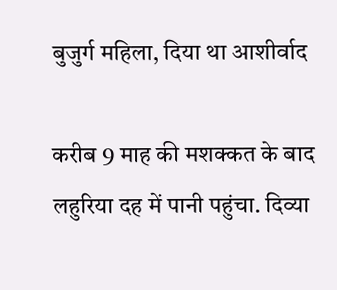बुजुर्ग महिला, दिया था आशीर्वाद

करीब 9 माह की मशक्कत के बाद लहुरिया दह में पानी पहुंचा. दिव्या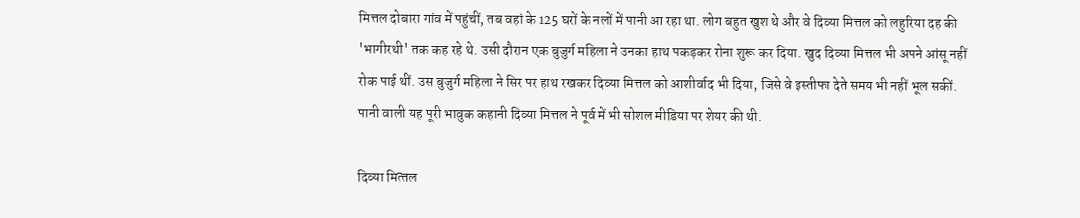मित्तल दोबारा गांव में पहुंचीं, तब वहां के 125 घरों के नलों में पानी आ रहा था. लोग बहुत खुश थे और वे दिव्या मित्तल को लहुरिया दह की 'भागीरथी' तक कह रहे थे. उसी दौरान एक बुजुर्ग महिला ने उनका हाथ पकड़कर रोना शुरू कर दिया. खुद दिव्या मित्तल भी अपने आंसू नहीं रोक पाई थीं. उस बुजुर्ग महिला ने सिर पर हाथ रखकर दिव्या मित्तल को आशीर्वाद भी दिया, जिसे वे इस्तीफा देते समय भी नहीं भूल सकीं. पानी वाली यह पूरी भावुक कहानी दिव्या मित्तल ने पूर्व में भी सोशल मीडिया पर शेयर की थी.

द‍िव्‍या म‍ित्‍तल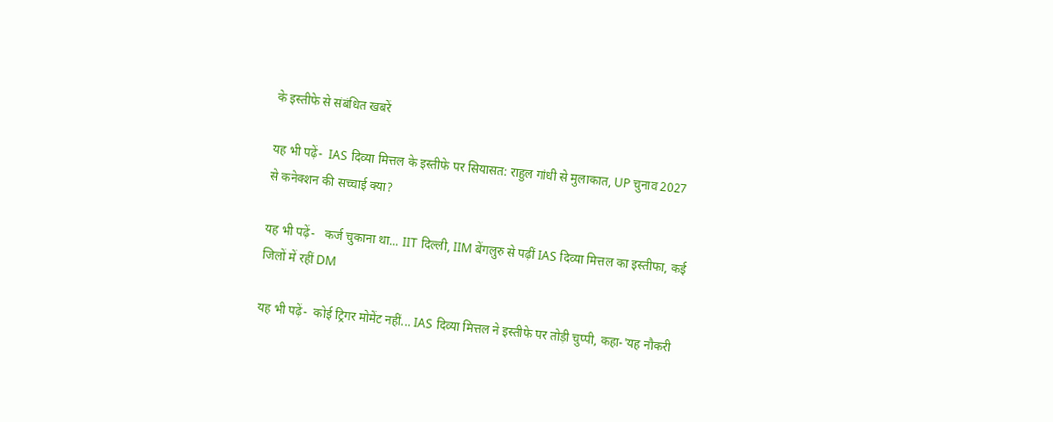के इस्‍तीफे से संबंध‍ित खबरें

यह भी पढ़ें-  IAS दिव्या मित्तल के इस्तीफे पर स‍ियासत: राहुल गांधी से मुलाकात, UP चुनाव 2027 से कनेक्शन की सच्‍चाई क्‍या?

यह भी पढ़ें-   कर्ज चुकाना था... IIT दिल्ली, IIM बेंगलुरु से पढ़ीं IAS दिव्या मित्तल का इस्तीफा, कई जिलों में रहीं DM

यह भी पढ़ें-  कोई ट्रिगर मोमेंट नहीं... IAS दिव्या मित्तल ने इस्तीफे पर तोड़ी चुप्पी, कहा-'यह नौकरी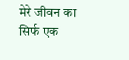मेरे जीवन का सिर्फ एक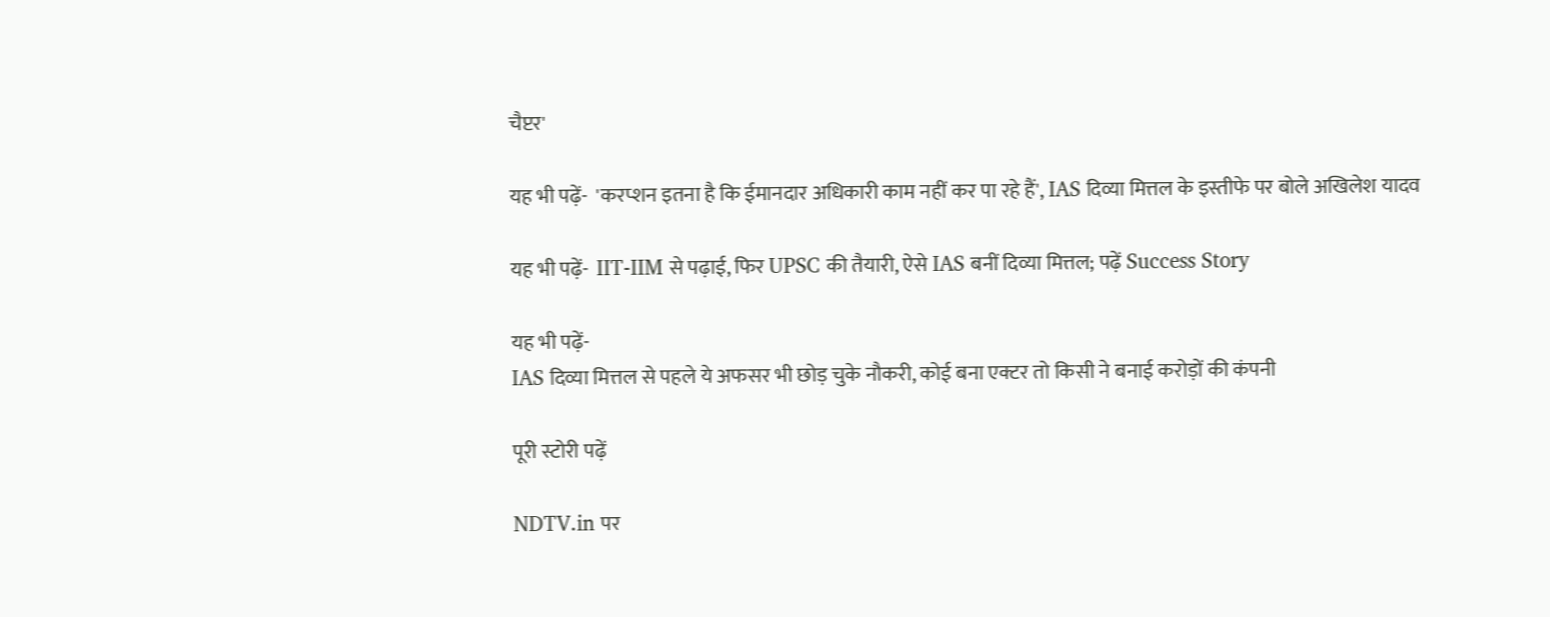चैप्टर'

यह भी पढ़ें-  'करप्शन इतना है क‍ि ईमानदार अधिकारी काम नहीं कर पा रहे हैं', IAS दिव्या मित्तल के इस्तीफे पर बोले अखिलेश यादव

यह भी पढ़ें-  IIT-IIM से पढ़ाई, फिर UPSC की तैयारी, ऐसे IAS बनीं दिव्या मित्तल; पढ़ें Success Story

यह भी पढ़ें-
IAS दिव्या मित्तल से पहले ये अफसर भी छोड़ चुके नौकरी, कोई बना एक्टर तो किसी ने बनाई करोड़ों की कंपनी

पूरी स्टोरी पढ़ें

NDTV.in पर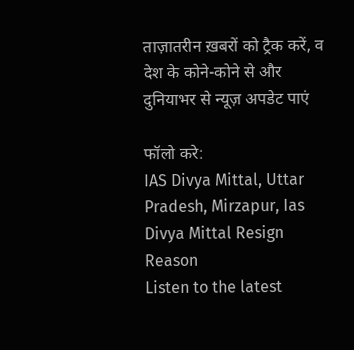ताज़ातरीन ख़बरों को ट्रैक करें, व देश के कोने-कोने से और दुनियाभर से न्यूज़ अपडेट पाएं

फॉलो करे:
IAS Divya Mittal, Uttar Pradesh, Mirzapur, Ias Divya Mittal Resign Reason
Listen to the latest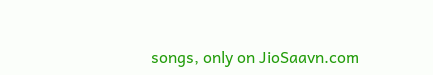songs, only on JioSaavn.com